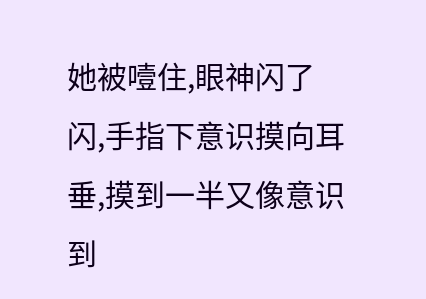她被噎住,眼神闪了闪,手指下意识摸向耳垂,摸到一半又像意识到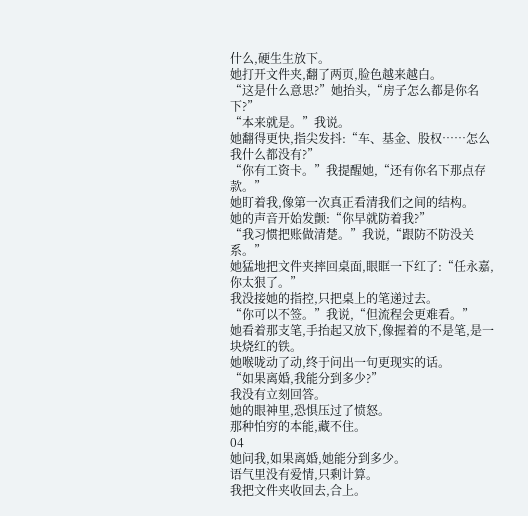什么,硬生生放下。
她打开文件夹,翻了两页,脸色越来越白。
“这是什么意思?”她抬头,“房子怎么都是你名下?”
“本来就是。”我说。
她翻得更快,指尖发抖:“车、基金、股权……怎么我什么都没有?”
“你有工资卡。”我提醒她,“还有你名下那点存款。”
她盯着我,像第一次真正看清我们之间的结构。
她的声音开始发颤:“你早就防着我?”
“我习惯把账做清楚。”我说,“跟防不防没关系。”
她猛地把文件夹摔回桌面,眼眶一下红了:“任永嘉,你太狠了。”
我没接她的指控,只把桌上的笔递过去。
“你可以不签。”我说,“但流程会更难看。”
她看着那支笔,手抬起又放下,像握着的不是笔,是一块烧红的铁。
她喉咙动了动,终于问出一句更现实的话。
“如果离婚,我能分到多少?”
我没有立刻回答。
她的眼神里,恐惧压过了愤怒。
那种怕穷的本能,藏不住。
04
她问我,如果离婚,她能分到多少。
语气里没有爱情,只剩计算。
我把文件夹收回去,合上。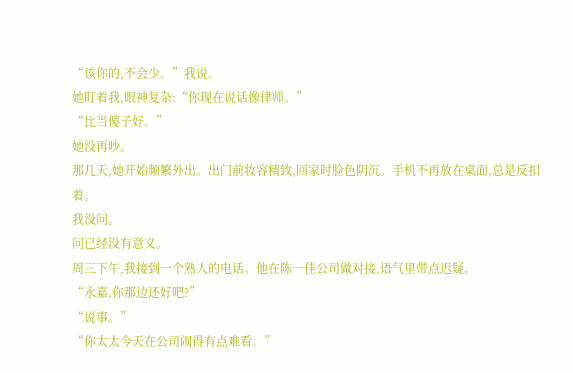“该你的,不会少。”我说。
她盯着我,眼神复杂:“你现在说话像律师。”
“比当傻子好。”
她没再吵。
那几天,她开始频繁外出。出门前妆容精致,回家时脸色阴沉。手机不再放在桌面,总是反扣着。
我没问。
问已经没有意义。
周三下午,我接到一个熟人的电话。他在陈一佳公司做对接,语气里带点迟疑。
“永嘉,你那边还好吧?”
“说事。”
“你太太今天在公司闹得有点难看。”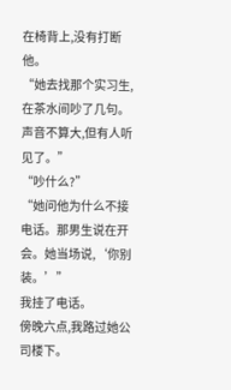在椅背上,没有打断他。
“她去找那个实习生,在茶水间吵了几句。声音不算大,但有人听见了。”
“吵什么?”
“她问他为什么不接电话。那男生说在开会。她当场说,‘你别装。’”
我挂了电话。
傍晚六点,我路过她公司楼下。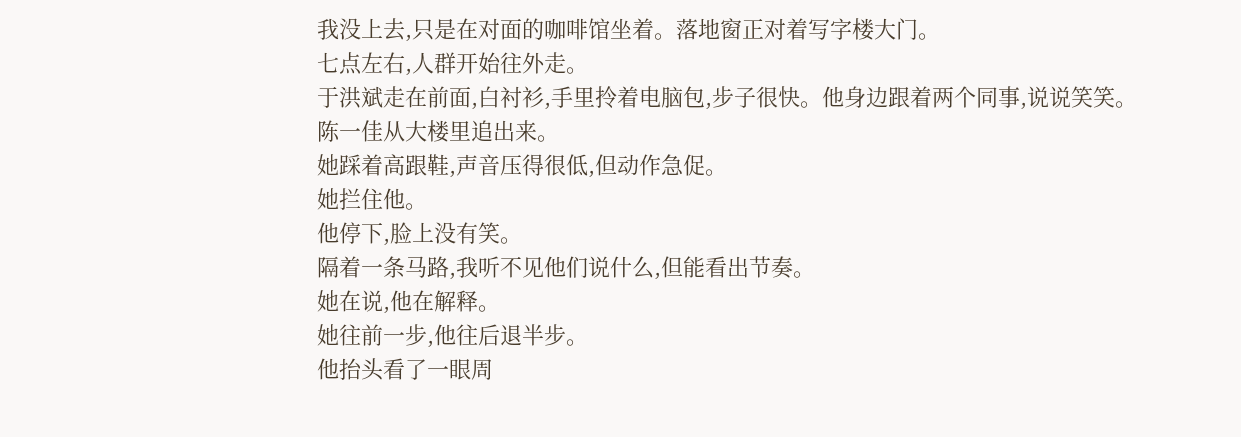我没上去,只是在对面的咖啡馆坐着。落地窗正对着写字楼大门。
七点左右,人群开始往外走。
于洪斌走在前面,白衬衫,手里拎着电脑包,步子很快。他身边跟着两个同事,说说笑笑。
陈一佳从大楼里追出来。
她踩着高跟鞋,声音压得很低,但动作急促。
她拦住他。
他停下,脸上没有笑。
隔着一条马路,我听不见他们说什么,但能看出节奏。
她在说,他在解释。
她往前一步,他往后退半步。
他抬头看了一眼周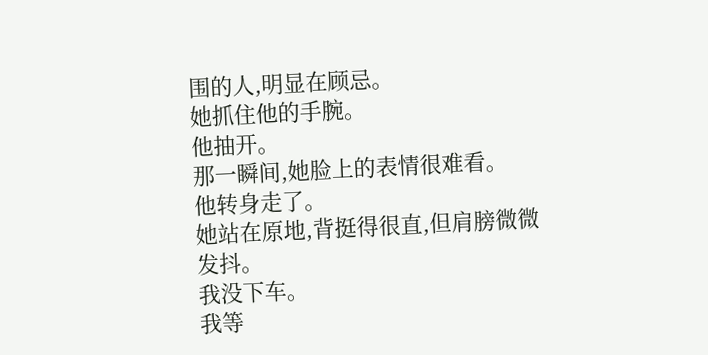围的人,明显在顾忌。
她抓住他的手腕。
他抽开。
那一瞬间,她脸上的表情很难看。
他转身走了。
她站在原地,背挺得很直,但肩膀微微发抖。
我没下车。
我等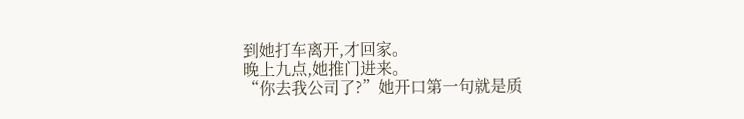到她打车离开,才回家。
晚上九点,她推门进来。
“你去我公司了?”她开口第一句就是质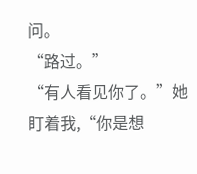问。
“路过。”
“有人看见你了。”她盯着我,“你是想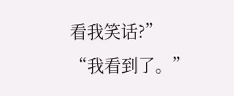看我笑话?”
“我看到了。”